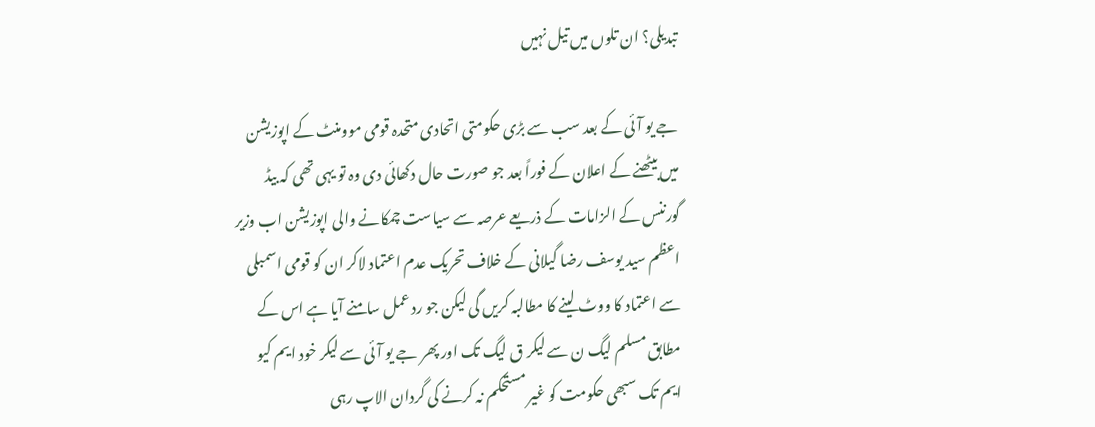تبدیلی؟ ان تلوں میں تیل نہیں

جے یو آئی کے بعد سب سے بڑی حکومتی اتحادی متحدہ قومی موومنٹ کے اپوزیشن میں بیٹھنے کے اعلان کے فوراً بعد جو صورت حال دکھائی دی وہ تو یہی تھی کہ بیڈ گورننس کے الزامات کے ذریعے عرصہ سے سیاست چمکانے والی اپوزیشن اب وزیر اعظم سید یوسف رضا گیلانی کے خلاف تحریک عدم اعتماد لاکر ان کو قومی اسمبلی سے اعتماد کا ووٹ لینے کا مطالبہ کریں گی لیکن جو رد عمل سامنے آیا ہے اس کے مطابق مسلم لیگ ن سے لیکر ق لیگ تک اور پھر جے یو آئی سے لیکر خود ایم کیو ایم تک سبھی حکومت کو غیر مستحکم نہ کرنے کی گردان الاپ رہی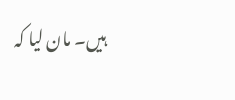ہیں۔ مان لیا کہ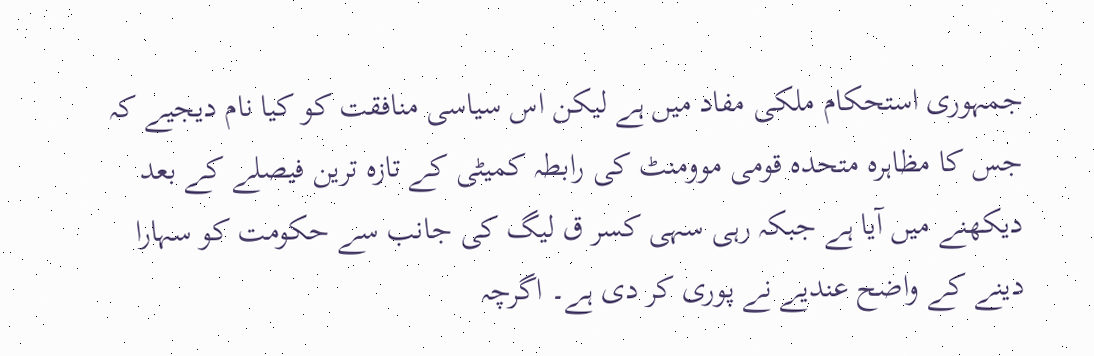جمہوری استحکام ملکی مفاد میں ہے لیکن اس سیاسی منافقت کو کیا نام دیجیے کہ جس کا مظاہرہ متحدہ قومی موومنٹ کی رابطہ کمیٹی کے تازہ ترین فیصلے کے بعد دیکھنے میں آیا ہے جبکہ رہی سہی کسر ق لیگ کی جانب سے حکومت کو سہارا دینے کے واضح عندیے نے پوری کر دی ہے۔ اگرچہ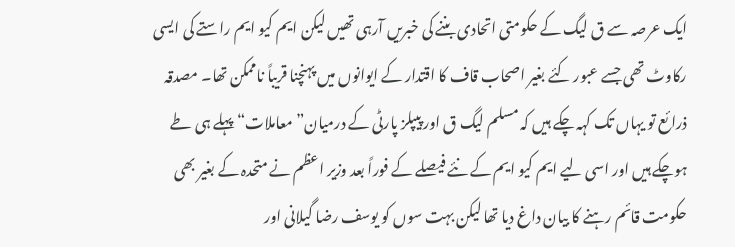ایک عرصہ سے ق لیگ کے حکومتی اتحادی بننے کی خبریں آرہی تھیں لیکن ایم کیو ایم راستے کی ایسی رکاوٹ تھی جسے عبور کئے بغیر اصحاب قاف کا اقتدار کے ایوانوں میں پہنچنا قریباً ناممکن تھا۔ مصدقہ ذرائع تو یہاں تک کہہ چکے ہیں کہ مسلم لیگ ق اور پیپلز پارٹی کے درمیان”معاملات“ پہلے ہی طے ہوچکے ہیں اور اسی لیے ایم کیو ایم کے نئے فیصلے کے فوراً بعد وزیر اعظم نے متحدہ کے بغیر بھی حکومت قائم رہنے کا بیان داغ دیا تھا لیکن بہت سوں کو یوسف رضا گیلانی اور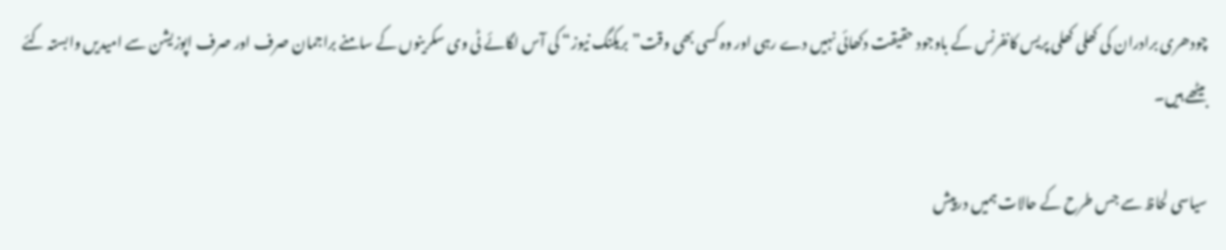چودھری برادران کی کھلی کھلی پریس کانفرنس کے باوجود حقیقت دکھائی نہیں دے رہی اور وہ کسی بھی وقت”بریکنگ نیوز“ کی آس لگائے ٹی وی سکرینوں کے سامنے براجمان صرف اور صرف اپوزیشن سے امیدیں وابستہ کئے بیٹھے ہیں۔

سیاسی لحاظ سے جس طرح کے حالات ہمیں درپیش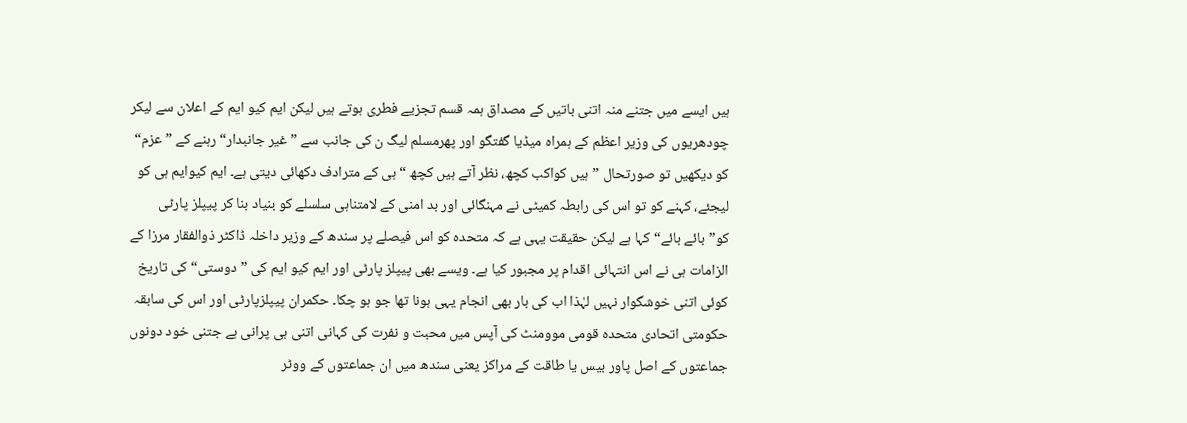ہیں ایسے میں جتنے منہ اتنی باتیں کے مصداق ہمہ قسم تجزیے فطری ہوتے ہیں لیکن ایم کیو ایم کے اعلان سے لیکر چودھریوں کی وزیر اعظم کے ہمراہ میڈیا گفتگو اور پھرمسلم لیگ ن کی جانب سے ”غیر جانبدار“رہنے کے ”عزم“ کو دیکھیں تو صورتحال ”ہیں کواکب کچھ، نظر آتے ہیں کچھ “ ہی کے مترادف دکھائی دیتی ہے۔ ایم کیوایم ہی کو لیجئے، کہنے کو تو اس کی رابطہ کمیٹی نے مہنگائی اور بد امنی کے لامتناہی سلسلے کو بنیاد بنا کر پیپلز پارٹی کو”بائے بائے“کہا ہے لیکن حقیقت یہی ہے کہ متحدہ کو اس فیصلے پر سندھ کے وزیر داخلہ ڈاکٹر ذوالفقار مرزا کے الزامات ہی نے اس انتہائی اقدام پر مجبور کیا ہے۔ ویسے بھی پیپلز پارٹی اور ایم کیو ایم کی ”دوستی“ کی تاریخ کوئی اتنی خوشگوار نہیں لہٰذا اب کی بار بھی انجام یہی ہونا تھا جو ہو چکا۔ حکمران پیپلزپارٹی اور اس کی سابقہ حکومتی اتحادی متحدہ قومی موومنٹ کی آپس میں محبت و نفرت کی کہانی اتنی ہی پرانی ہے جتنی خود دونوں جماعتوں کے اصل پاور بیس یا طاقت کے مراکز یعنی سندھ میں ان جماعتوں کے ووٹر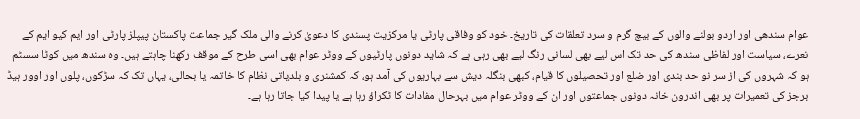عوام سندھی اور اردو بولنے والوں کے بیچ گرم و سرد تعلقات کی تاریخ۔ خود کو وفاقی پارٹی یا مرکزیت پسندی کا دعویٰ کرنے والی ملک گیر جماعت پاکستان پیپلز پارٹی اور ایم کیو ایم کے نعرے، سیاست اور لفاظی سندھ کی حد تک اس لیے بھی لسانی رنگ لیے بھی رہی ہے کہ شاید دونوں پارٹیوں کے ووٹر عوام بھی اسی طرح کے موقف رکھنا چاہتے ہیں۔ وہ سندھ میں کوٹا سسٹم ہو کہ شہروں کی از سر نو حد بندی اور ضلع اور تحصیلوں کا قیام، کبھی بنگلہ دیش سے بہاریوں کی آمد ہو، کہ کمشنری و بلدیاتی نظام کا خاتمہ یا بحالی، یہاں تک کہ سڑکوں، پلوں اور اوور ہیڈ برجز کی تعمیرات پر بھی اندرون خانہ دونوں جماعتوں اور ان کے ووٹر عوام میں بہرحال مفادات کا ٹکراؤ رہا ہے یا پیدا کیا جاتا رہا ہے۔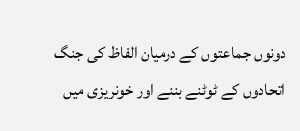دونوں جماعتوں کے درمیان الفاظ کی جنگ اتحادوں کے ٹوٹنے بننے اور خونریزی میں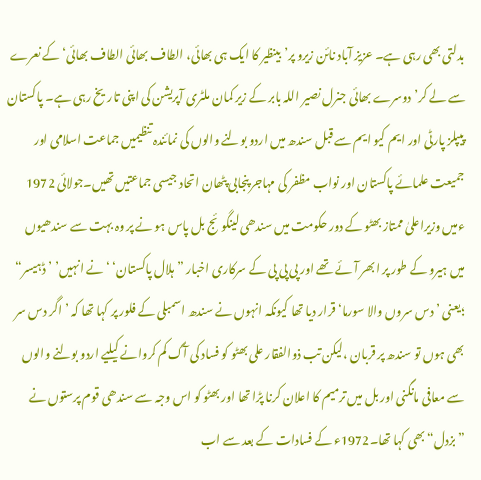بدلتی بھی رہی ہے۔ عزیز آباد نائن زیرو پر’بینظیر کا ایک ہی بھائی، الطاف بھائی الطاف بھائی‘ کے نعرے سے لے کر’دوسرے بھائی جنرل نصیر اللہ بابر کے زیر کمان ملٹری آپریشن کی اپنی تاریخ رہی ہے۔ پاکستان پیپلز پارٹی اور ایم کیو ایم سے قبل سندھ میں اردو بولنے والوں کی نمائندہ تنظیمیں جماعت اسلامی اور جمیعت علمائے پاکستان اور نواب مظفر کی مہاجر پنجابی پٹھان اتحاد جیسی جماعتیں تھیں۔جولائی 1972 ءمیں وزیراعلیٰ ممتاز بھٹو کے دور حکومت میں سندھی لینگوئج بل پاس ہو نے پر وہ بہت سے سندھیوں میں ہیرو کے طور پر ابھر آئے تھے اور پی پی پی کے سرکاری اخبار ”ہلال پاکستان‘ ‘نے انہیں’ ’ڈہیسر“ ؛یعنی ’دس سروں والا سورما‘ قرار دیا تھا کیونکہ انہوں نے سندھ اسمبلی کے فلور پر کہا تھا کہ ’ اگر دس سر بھی ہوں تو سندھ پر قربان ،لیکن تب ذوالفقار علی بھٹو کو فساد کی آگ کم کروانے کیلیے اردو بولنے والوں سے معافی مانگنی اور بل میں ترمیم کا اعلان کرنا پڑا تھا اور بھٹو کو اس وجہ سے سندھی قوم پرستوں نے ”بزدل“بھی کہا تھا۔1972ء کے فسادات کے بعد سے اب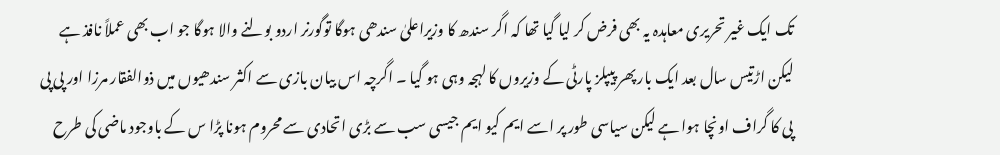تک ایک غیر تحریری معاہدہ یہ بھی فرض کر لیا گیا تھا کہ اگر سندھ کا وزیراعلیٰ سندھی ہوگا توگورنر اردو بولنے والا ہوگا جو اب بھی عملاً نافذ ہے لیکن اڑتیس سال بعد ایک بار پھر پیپلز پارٹی کے وزیروں کا لہجہ وہی ہو گیا ۔ اگرچہ اس بیان بازی سے اکثر سندھیوں میں ذوالفقار مرزا اور پی پی پی کا گراف اونچا ہوا ہے لیکن سیاسی طور پر اسے ایم کیو ایم جیسی سب سے بڑی اتحادی سے محروم ہونا پڑا س کے باوجود ماضی کی طرح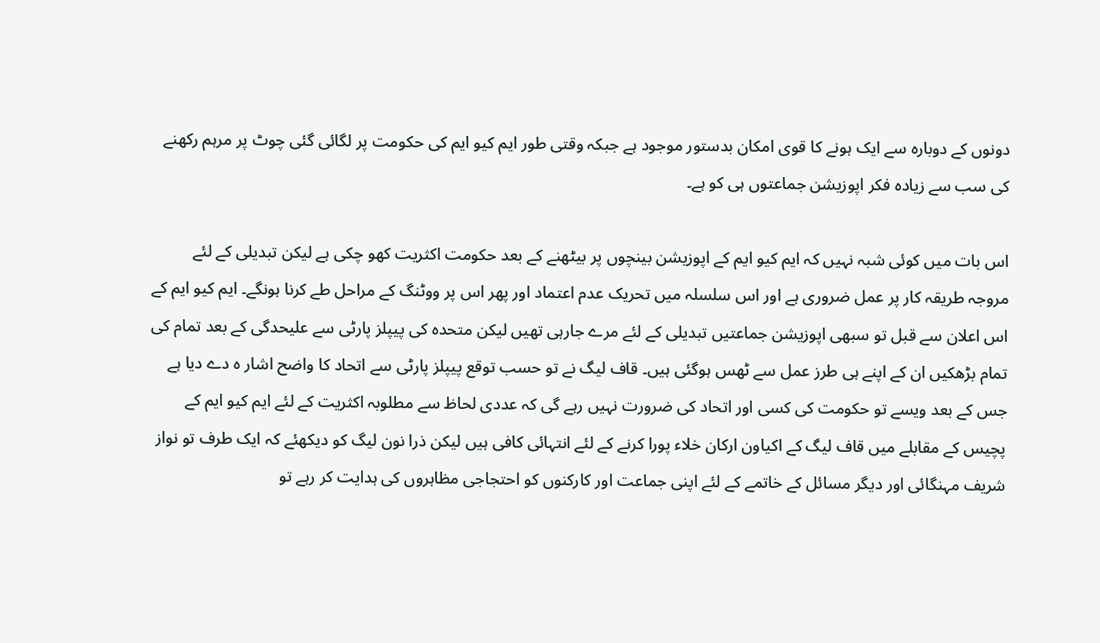دونوں کے دوبارہ سے ایک ہونے کا قوی امکان بدستور موجود ہے جبکہ وقتی طور ایم کیو ایم کی حکومت پر لگائی گئی چوٹ پر مرہم رکھنے کی سب سے زیادہ فکر اپوزیشن جماعتوں ہی کو ہے۔

اس بات میں کوئی شبہ نہیں کہ ایم کیو ایم کے اپوزیشن بینچوں پر بیٹھنے کے بعد حکومت اکثریت کھو چکی ہے لیکن تبدیلی کے لئے مروجہ طریقہ کار پر عمل ضروری ہے اور اس سلسلہ میں تحریک عدم اعتماد اور پھر اس پر ووٹنگ کے مراحل طے کرنا ہونگے۔ ایم کیو ایم کے اس اعلان سے قبل تو سبھی اپوزیشن جماعتیں تبدیلی کے لئے مرے جارہی تھیں لیکن متحدہ کی پیپلز پارٹی سے علیحدگی کے بعد تمام کی تمام بڑھکیں ان کے اپنے ہی طرز عمل سے ٹھس ہوگئی ہیں۔ قاف لیگ نے تو حسب توقع پیپلز پارٹی سے اتحاد کا واضح اشار ہ دے دیا ہے جس کے بعد ویسے تو حکومت کی کسی اور اتحاد کی ضرورت نہیں رہے گی کہ عددی لحاظ سے مطلوبہ اکثریت کے لئے ایم کیو ایم کے پچیس کے مقابلے میں قاف لیگ کے اکیاون ارکان خلاء پورا کرنے کے لئے انتہائی کافی ہیں لیکن ذرا نون لیگ کو دیکھئے کہ ایک طرف تو نواز شریف مہنگائی اور دیگر مسائل کے خاتمے کے لئے اپنی جماعت اور کارکنوں کو احتجاجی مظاہروں کی ہدایت کر رہے تو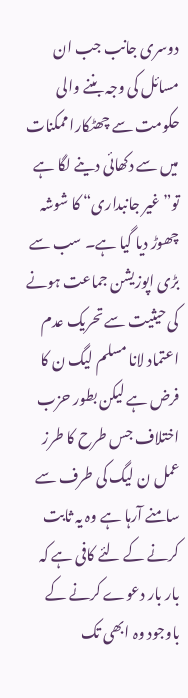دوسری جانب جب ان مسائل کی وجہ بننے والی حکومت سے چھٹکارا ممکنات میں سے دکھائی دینے لگا ہے تو”غیر جانبداری“ کا شوشہ چھوڑ دیا گیا ہے۔ سب سے بڑی اپوزیشن جماعت ہونے کی حیثیت سے تحریک عدم اعتماد لانا مسلم لیگ ن کا فرض ہے لیکن بطور حزب اختلاف جس طرح کا طرز عمل ن لیگ کی طرف سے سامنے آرہا ہے وہ یہ ثابت کرنے کے لئے کافی ہے کہ بار بار دعوے کرنے کے باوجود وہ ابھی تک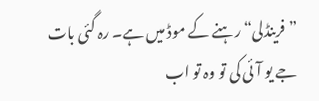”فرینڈلی“ رہنے کے موڈ میں ہے۔ رہ گئی بات جے یو آئی کی تو وہ تو اب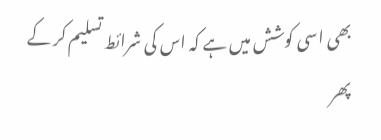بھی اسی کوشش میں ہے کہ اس کی شرائط تسلیم کر کے پھر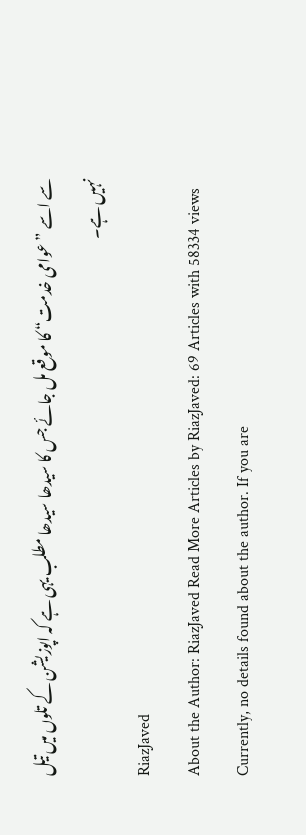سے اسے ”عوامی خدمت“ کا موقع مل جائے جس کا سیدھا سیدھا مطلب یہی ہے کہ اپوزیشن کے تلوں میں تیل نہیں ہے۔
RiazJaved
About the Author: RiazJaved Read More Articles by RiazJaved: 69 Articles with 58334 views Currently, no details found about the author. If you are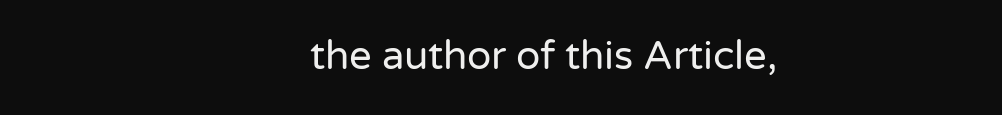the author of this Article,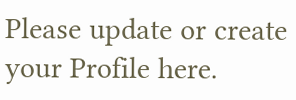Please update or create your Profile here.